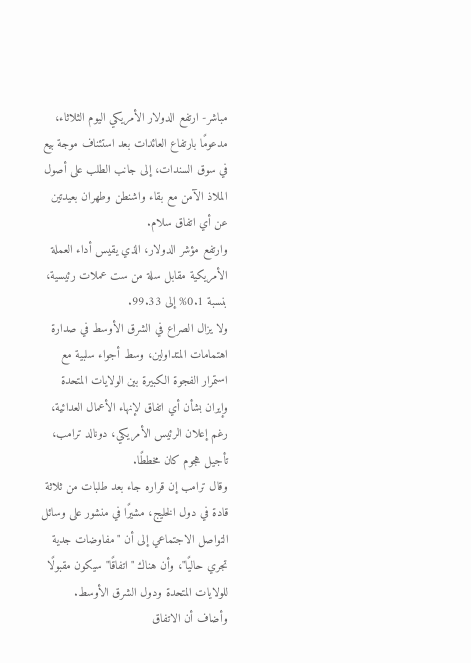مباشر- ارتفع الدولار الأمريكي اليوم الثلاثاء، مدعومًا بارتفاع العائدات بعد استئناف موجة بيع في سوق السندات، إلى جانب الطلب على أصول الملاذ الآمن مع بقاء واشنطن وطهران بعيدتين عن أي اتفاق سلام.
وارتفع مؤشر الدولار، الذي يقيس أداء العملة الأمريكية مقابل سلة من ست عملات رئيسية، بنسبة 0.1% إلى 99.33.
ولا يزال الصراع في الشرق الأوسط في صدارة اهتمامات المتداولين، وسط أجواء سلبية مع استمرار الفجوة الكبيرة بين الولايات المتحدة وإيران بشأن أي اتفاق لإنهاء الأعمال العدائية، رغم إعلان الرئيس الأمريكي، دونالد ترامب، تأجيل هجوم كان مخططًا.
وقال ترامب إن قراره جاء بعد طلبات من ثلاثة قادة في دول الخليج، مشيرًا في منشور على وسائل التواصل الاجتماعي إلى أن "مفاوضات جدية تجري حاليًا"، وأن هناك "اتفاقًا" سيكون مقبولًا للولايات المتحدة ودول الشرق الأوسط.
وأضاف أن الاتفاق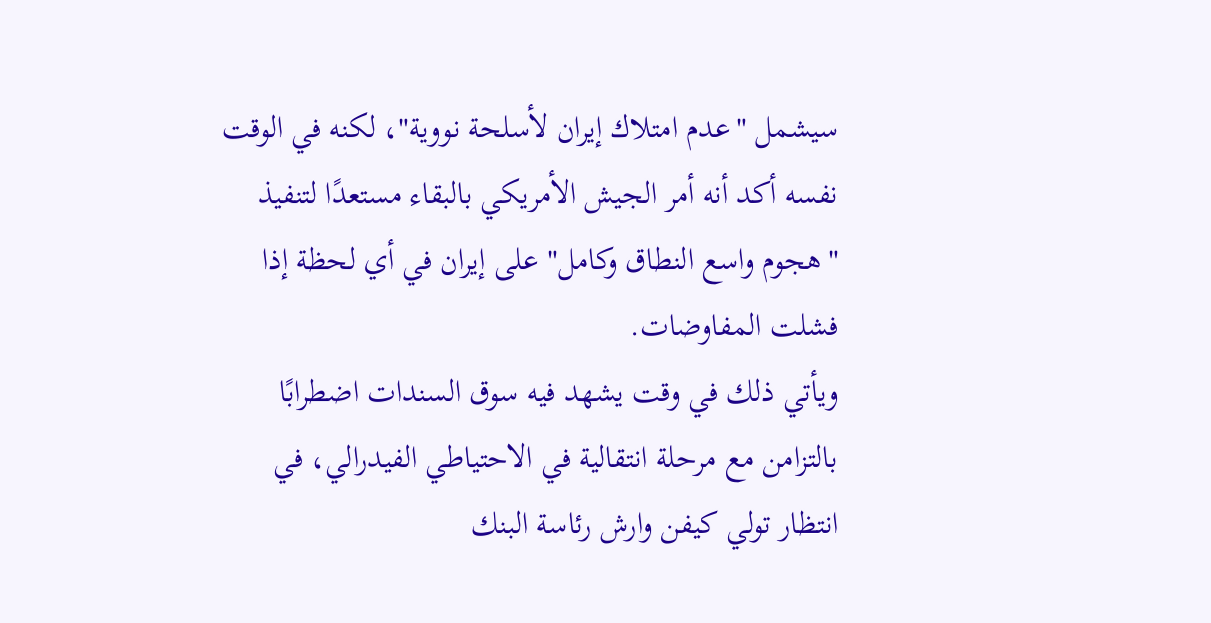سيشمل "عدم امتلاك إيران لأسلحة نووية"، لكنه في الوقت نفسه أكد أنه أمر الجيش الأمريكي بالبقاء مستعدًا لتنفيذ "هجوم واسع النطاق وكامل" على إيران في أي لحظة إذا فشلت المفاوضات.
ويأتي ذلك في وقت يشهد فيه سوق السندات اضطرابًا بالتزامن مع مرحلة انتقالية في الاحتياطي الفيدرالي، في انتظار تولي كيفن وارش رئاسة البنك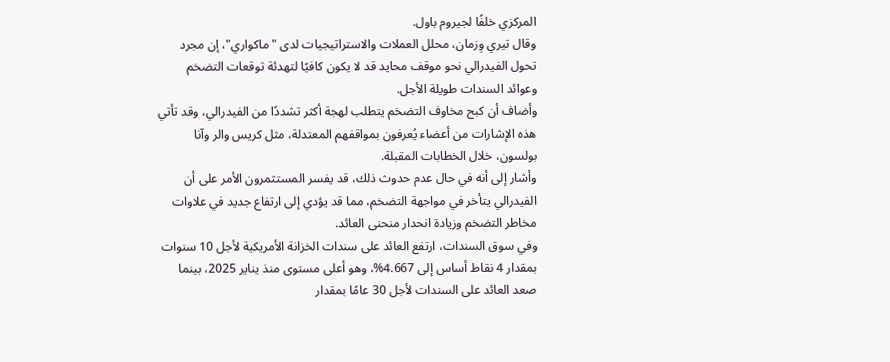المركزي خلفًا لجيروم باول.
وقال تيري وِزمان، محلل العملات والاستراتيجيات لدى "ماكواري"، إن مجرد تحول الفيدرالي نحو موقف محايد قد لا يكون كافيًا لتهدئة توقعات التضخم وعوائد السندات طويلة الأجل.
وأضاف أن كبح مخاوف التضخم يتطلب لهجة أكثر تشددًا من الفيدرالي، وقد تأتي هذه الإشارات من أعضاء يُعرفون بمواقفهم المعتدلة، مثل كريس والر وآنا بولسون، خلال الخطابات المقبلة.
وأشار إلى أنه في حال عدم حدوث ذلك، قد يفسر المستثمرون الأمر على أن الفيدرالي يتأخر في مواجهة التضخم، مما قد يؤدي إلى ارتفاع جديد في علاوات مخاطر التضخم وزيادة انحدار منحنى العائد.
وفي سوق السندات، ارتفع العائد على سندات الخزانة الأمريكية لأجل 10 سنوات بمقدار 4 نقاط أساس إلى 4.667%، وهو أعلى مستوى منذ يناير 2025، بينما صعد العائد على السندات لأجل 30 عامًا بمقدار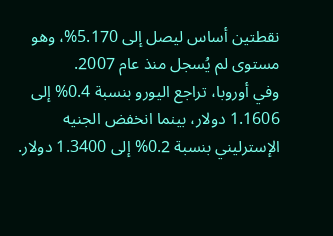نقطتين أساس ليصل إلى 5.170%، وهو مستوى لم يُسجل منذ عام 2007.
وفي أوروبا، تراجع اليورو بنسبة 0.4% إلى 1.1606 دولار، بينما انخفض الجنيه الإسترليني بنسبة 0.2% إلى 1.3400 دولار.